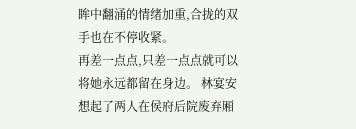眸中翻涌的情绪加重,合拢的双手也在不停收紧。
再差一点点,只差一点点就可以将她永远都留在身边。 林宴安想起了两人在侯府后院废弃厢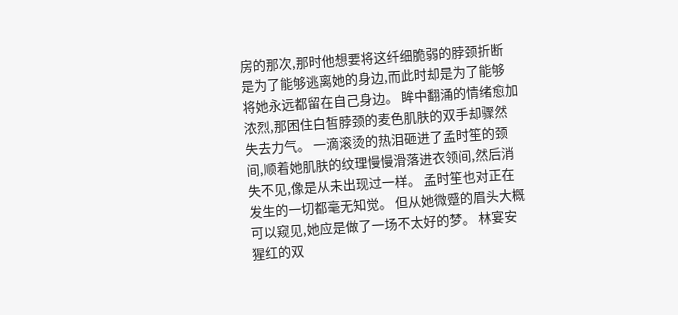房的那次,那时他想要将这纤细脆弱的脖颈折断是为了能够逃离她的身边,而此时却是为了能够将她永远都留在自己身边。 眸中翻涌的情绪愈加浓烈,那困住白皙脖颈的麦色肌肤的双手却骤然失去力气。 一滴滚烫的热泪砸进了孟时笙的颈间,顺着她肌肤的纹理慢慢滑落进衣领间,然后消失不见,像是从未出现过一样。 孟时笙也对正在发生的一切都毫无知觉。 但从她微蹙的眉头大概可以窥见,她应是做了一场不太好的梦。 林宴安猩红的双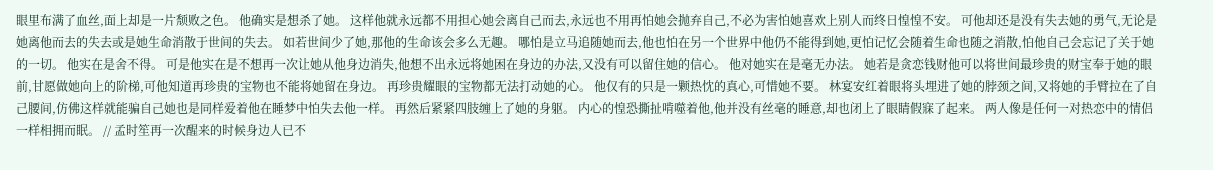眼里布满了血丝,面上却是一片颓败之色。 他确实是想杀了她。 这样他就永远都不用担心她会离自己而去,永远也不用再怕她会抛弃自己,不必为害怕她喜欢上别人而终日惶惶不安。 可他却还是没有失去她的勇气,无论是她离他而去的失去或是她生命消散于世间的失去。 如若世间少了她,那他的生命该会多么无趣。 哪怕是立马追随她而去,他也怕在另一个世界中他仍不能得到她,更怕记忆会随着生命也随之消散,怕他自己会忘记了关于她的一切。 他实在是舍不得。 可是他实在是不想再一次让她从他身边消失,他想不出永远将她困在身边的办法,又没有可以留住她的信心。 他对她实在是毫无办法。 她若是贪恋钱财他可以将世间最珍贵的财宝奉于她的眼前,甘愿做她向上的阶梯,可他知道再珍贵的宝物也不能将她留在身边。 再珍贵耀眼的宝物都无法打动她的心。 他仅有的只是一颗热忱的真心,可惜她不要。 林宴安红着眼将头埋进了她的脖颈之间,又将她的手臂拉在了自己腰间,仿佛这样就能骗自己她也是同样爱着他在睡梦中怕失去他一样。 再然后紧紧四肢缠上了她的身躯。 内心的惶恐撕扯啃噬着他,他并没有丝毫的睡意,却也闭上了眼睛假寐了起来。 两人像是任何一对热恋中的情侣一样相拥而眠。 // 孟时笙再一次醒来的时候身边人已不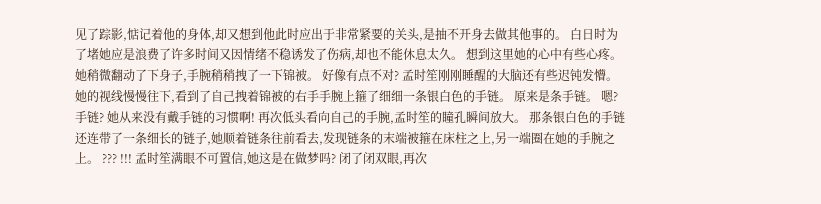见了踪影,惦记着他的身体,却又想到他此时应出于非常紧要的关头,是抽不开身去做其他事的。 白日时为了堵她应是浪费了许多时间又因情绪不稳诱发了伤病,却也不能休息太久。 想到这里她的心中有些心疼。 她稍微翻动了下身子,手腕稍稍拽了一下锦被。 好像有点不对? 孟时笙刚刚睡醒的大脑还有些迟钝发懵。 她的视线慢慢往下,看到了自己拽着锦被的右手手腕上箍了细细一条银白色的手链。 原来是条手链。 嗯? 手链? 她从来没有戴手链的习惯啊! 再次低头看向自己的手腕,孟时笙的瞳孔瞬间放大。 那条银白色的手链还连带了一条细长的链子,她顺着链条往前看去,发现链条的末端被箍在床柱之上,另一端圈在她的手腕之上。 ??? !!! 孟时笙满眼不可置信,她这是在做梦吗? 闭了闭双眼,再次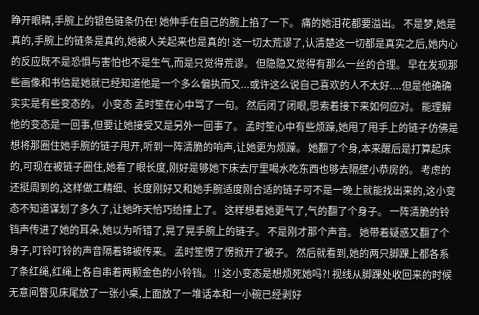睁开眼睛,手腕上的银色链条仍在! 她伸手在自己的腕上掐了一下。 痛的她泪花都要溢出。 不是梦,她是真的,手腕上的链条是真的,她被人关起来也是真的! 这一切太荒谬了,认清楚这一切都是真实之后,她内心的反应既不是恐惧与害怕也不是生气,而是只觉得荒谬。 但隐隐又觉得有那么一丝的合理。 早在发现那些画像和书信是她就已经知道他是一个多么偏执而又...或许这么说自己喜欢的人不太好....但是他确确实实是有些变态的。 小变态 孟时笙在心中骂了一句。 然后闭了闭眼,思索着接下来如何应对。 能理解他的变态是一回事,但要让她接受又是另外一回事了。 孟时笙心中有些烦躁,她甩了甩手上的链子仿佛是想将那圈住她手腕的链子甩开,听到一阵清脆的响声,让她更为烦躁。 她翻了个身,本来醒后是打算起床的,可现在被链子圈住,她看了眼长度,刚好是够她下床去厅里喝水吃东西也够去隔壁小恭房的。 考虑的还挺周到的,这样做工精细、长度刚好又和她手腕适度刚合适的链子可不是一晚上就能找出来的,这小变态不知道谋划了多久了,让她昨天恰巧给撞上了。 这样想着她更气了,气的翻了个身子。 一阵清脆的铃铛声传进了她的耳朵,她以为听错了,晃了晃手腕上的链子。 不是刚才那个声音。 她带着疑惑又翻了个身子,叮铃叮铃的声音隔着锦被传来。 孟时笙愣了愣掀开了被子。 然后就看到,她的两只脚踝上都各系了条红绳,红绳上各自串着两颗金色的小铃铛。 !! 这小变态是想烦死她吗?! 视线从脚踝处收回来的时候无意间瞥见床尾放了一张小桌,上面放了一堆话本和一小碗已经剥好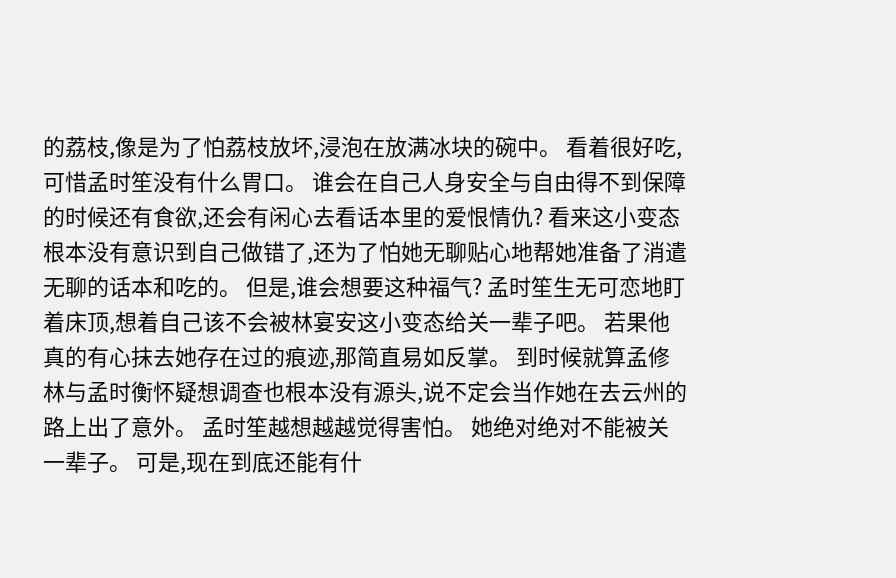的荔枝,像是为了怕荔枝放坏,浸泡在放满冰块的碗中。 看着很好吃,可惜孟时笙没有什么胃口。 谁会在自己人身安全与自由得不到保障的时候还有食欲,还会有闲心去看话本里的爱恨情仇? 看来这小变态根本没有意识到自己做错了,还为了怕她无聊贴心地帮她准备了消遣无聊的话本和吃的。 但是,谁会想要这种福气? 孟时笙生无可恋地盯着床顶,想着自己该不会被林宴安这小变态给关一辈子吧。 若果他真的有心抹去她存在过的痕迹,那简直易如反掌。 到时候就算孟修林与孟时衡怀疑想调查也根本没有源头,说不定会当作她在去云州的路上出了意外。 孟时笙越想越越觉得害怕。 她绝对绝对不能被关一辈子。 可是,现在到底还能有什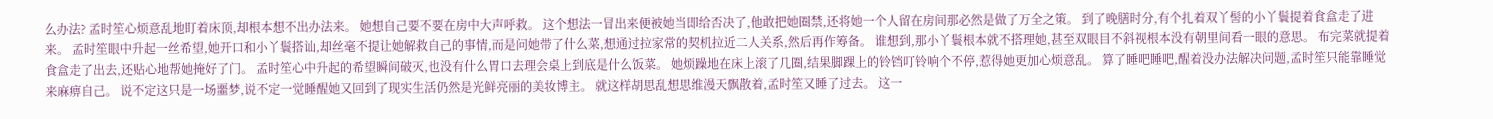么办法? 孟时笙心烦意乱地盯着床顶,却根本想不出办法来。 她想自己要不要在房中大声呼救。 这个想法一冒出来便被她当即给否决了,他敢把她圈禁,还将她一个人留在房间那必然是做了万全之策。 到了晚膳时分,有个扎着双丫髻的小丫鬟提着食盒走了进来。 孟时笙眼中升起一丝希望,她开口和小丫鬟搭讪,却丝毫不提让她解救自己的事情,而是问她带了什么菜,想通过拉家常的契机拉近二人关系,然后再作筹备。 谁想到,那小丫鬟根本就不搭理她,甚至双眼目不斜视根本没有朝里间看一眼的意思。 布完菜就提着食盒走了出去,还贴心地帮她掩好了门。 孟时笙心中升起的希望瞬间破灭,也没有什么胃口去理会桌上到底是什么饭菜。 她烦躁地在床上滚了几圈,结果脚踝上的铃铛叮铃响个不停,惹得她更加心烦意乱。 算了睡吧睡吧,醒着没办法解决问题,孟时笙只能靠睡觉来麻痹自己。 说不定这只是一场噩梦,说不定一觉睡醒她又回到了现实生活仍然是光鲜亮丽的美妆博主。 就这样胡思乱想思维漫天飘散着,孟时笙又睡了过去。 这一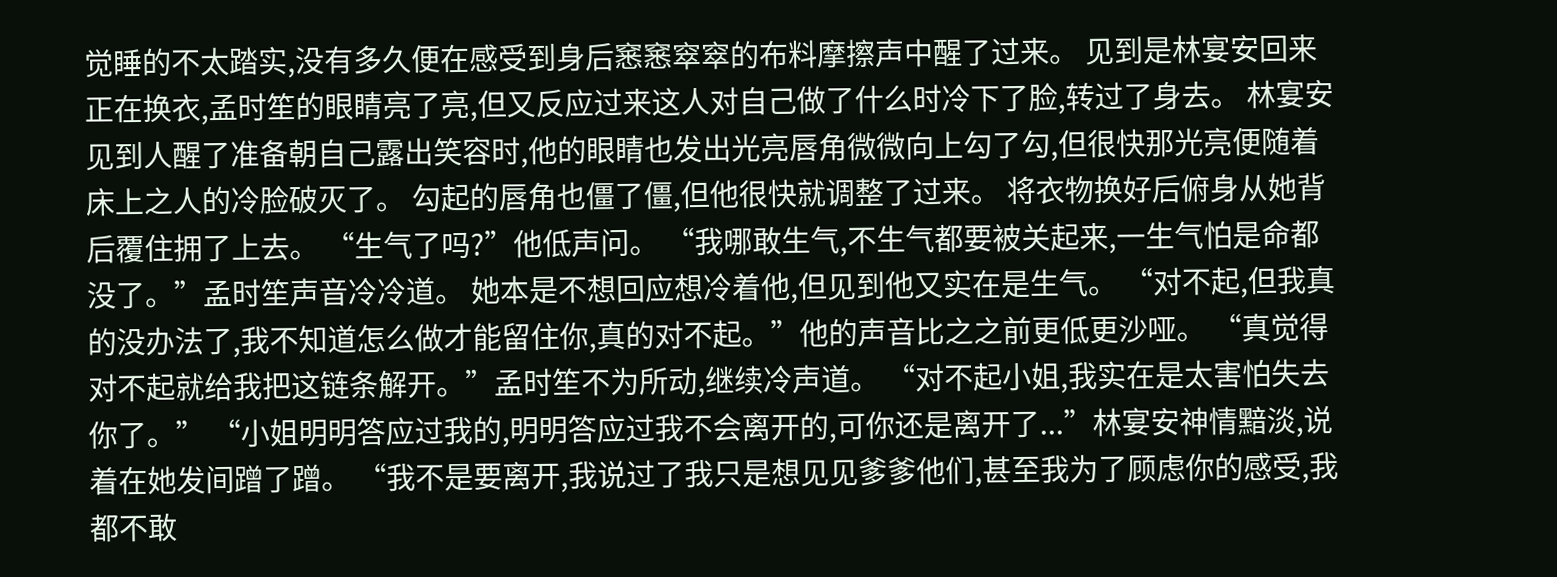觉睡的不太踏实,没有多久便在感受到身后窸窸窣窣的布料摩擦声中醒了过来。 见到是林宴安回来正在换衣,孟时笙的眼睛亮了亮,但又反应过来这人对自己做了什么时冷下了脸,转过了身去。 林宴安见到人醒了准备朝自己露出笑容时,他的眼睛也发出光亮唇角微微向上勾了勾,但很快那光亮便随着床上之人的冷脸破灭了。 勾起的唇角也僵了僵,但他很快就调整了过来。 将衣物换好后俯身从她背后覆住拥了上去。 “生气了吗?”他低声问。 “我哪敢生气,不生气都要被关起来,一生气怕是命都没了。”孟时笙声音冷冷道。 她本是不想回应想冷着他,但见到他又实在是生气。 “对不起,但我真的没办法了,我不知道怎么做才能留住你,真的对不起。”他的声音比之之前更低更沙哑。 “真觉得对不起就给我把这链条解开。”孟时笙不为所动,继续冷声道。 “对不起小姐,我实在是太害怕失去你了。” “小姐明明答应过我的,明明答应过我不会离开的,可你还是离开了...”林宴安神情黯淡,说着在她发间蹭了蹭。 “我不是要离开,我说过了我只是想见见爹爹他们,甚至我为了顾虑你的感受,我都不敢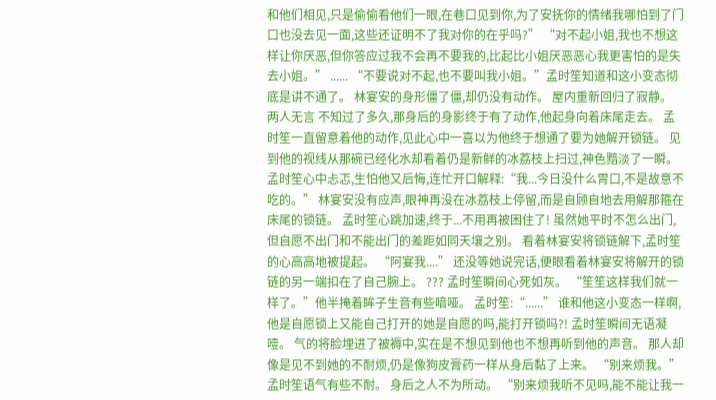和他们相见,只是偷偷看他们一眼,在巷口见到你,为了安抚你的情绪我哪怕到了门口也没去见一面,这些还证明不了我对你的在乎吗?” “对不起小姐,我也不想这样让你厌恶,但你答应过我不会再不要我的,比起比小姐厌恶恶心我更害怕的是失去小姐。” ...... “不要说对不起,也不要叫我小姐。”孟时笙知道和这小变态彻底是讲不通了。 林宴安的身形僵了僵,却仍没有动作。 屋内重新回归了寂静。 两人无言 不知过了多久,那身后的身影终于有了动作,他起身向着床尾走去。 孟时笙一直留意着他的动作,见此心中一喜以为他终于想通了要为她解开锁链。 见到他的视线从那碗已经化水却看着仍是新鲜的冰荔枝上扫过,神色黯淡了一瞬。 孟时笙心中忐忑,生怕他又后悔,连忙开口解释:“我...今日没什么胃口,不是故意不吃的。” 林宴安没有应声,眼神再没在冰荔枝上停留,而是自顾自地去用解那箍在床尾的锁链。 孟时笙心跳加速,终于...不用再被困住了! 虽然她平时不怎么出门,但自愿不出门和不能出门的差距如同天壤之别。 看着林宴安将锁链解下,孟时笙的心高高地被提起。 “阿宴我....” 还没等她说完话,便眼看着林宴安将解开的锁链的另一端扣在了自己腕上。 ??? 孟时笙瞬间心死如灰。 “笙笙这样我们就一样了。”他半掩着眸子生音有些喑哑。 孟时笙:“......” 谁和他这小变态一样啊,他是自愿锁上又能自己打开的她是自愿的吗,能打开锁吗?! 孟时笙瞬间无语凝噎。 气的将脸埋进了被褥中,实在是不想见到他也不想再听到他的声音。 那人却像是见不到她的不耐烦,仍是像狗皮膏药一样从身后黏了上来。 “别来烦我。”孟时笙语气有些不耐。 身后之人不为所动。 “别来烦我听不见吗,能不能让我一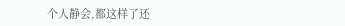个人静会,都这样了还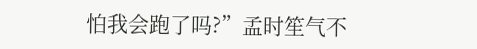怕我会跑了吗?”孟时笙气不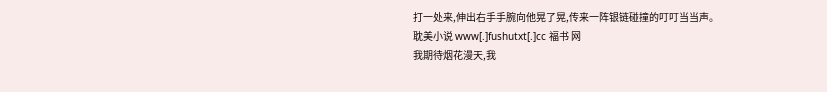打一处来,伸出右手手腕向他晃了晃,传来一阵银链碰撞的叮叮当当声。
耽美小说 www[.]fushutxt[.]cc 福书 网
我期待烟花漫天,我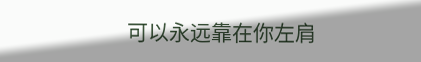可以永远靠在你左肩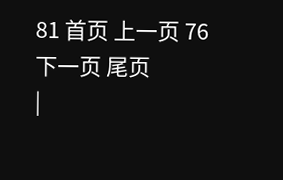81 首页 上一页 76 下一页 尾页
|